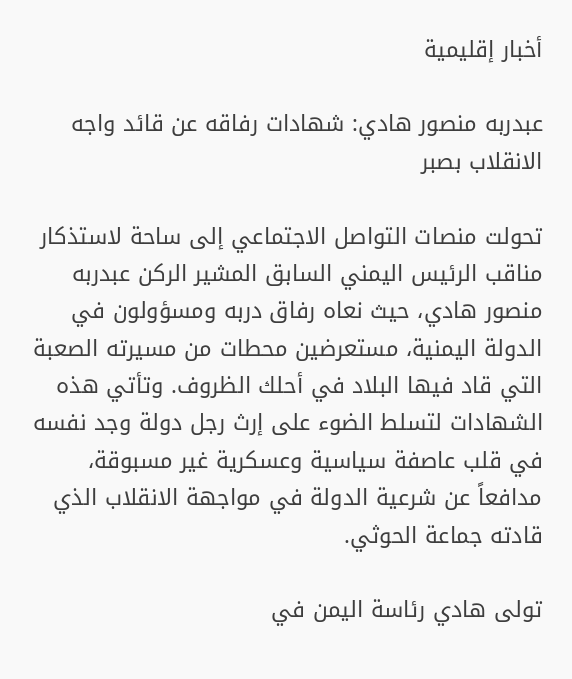أخبار إقليمية

عبدربه منصور هادي: شهادات رفاقه عن قائد واجه الانقلاب بصبر

تحولت منصات التواصل الاجتماعي إلى ساحة لاستذكار مناقب الرئيس اليمني السابق المشير الركن عبدربه منصور هادي، حيث نعاه رفاق دربه ومسؤولون في الدولة اليمنية، مستعرضين محطات من مسيرته الصعبة التي قاد فيها البلاد في أحلك الظروف. وتأتي هذه الشهادات لتسلط الضوء على إرث رجل دولة وجد نفسه في قلب عاصفة سياسية وعسكرية غير مسبوقة، مدافعاً عن شرعية الدولة في مواجهة الانقلاب الذي قادته جماعة الحوثي.

تولى هادي رئاسة اليمن في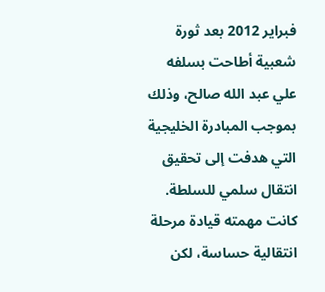فبراير 2012 بعد ثورة شعبية أطاحت بسلفه علي عبد الله صالح، وذلك بموجب المبادرة الخليجية التي هدفت إلى تحقيق انتقال سلمي للسلطة. كانت مهمته قيادة مرحلة انتقالية حساسة، لكن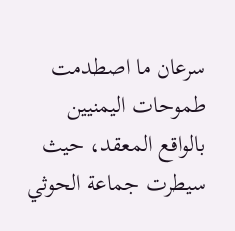سرعان ما اصطدمت طموحات اليمنيين بالواقع المعقد، حيث سيطرت جماعة الحوثي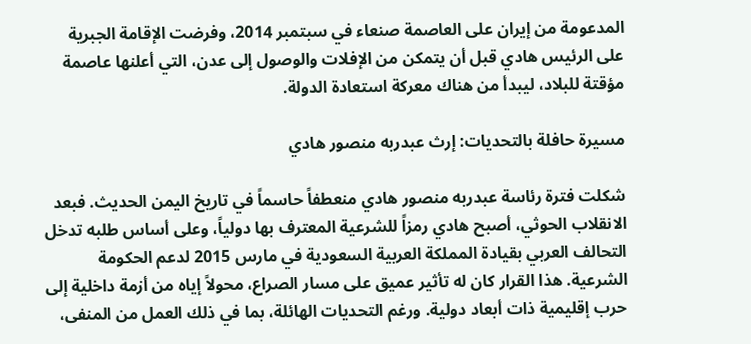المدعومة من إيران على العاصمة صنعاء في سبتمبر 2014، وفرضت الإقامة الجبرية على الرئيس هادي قبل أن يتمكن من الإفلات والوصول إلى عدن، التي أعلنها عاصمة مؤقتة للبلاد، ليبدأ من هناك معركة استعادة الدولة.

مسيرة حافلة بالتحديات: إرث عبدربه منصور هادي

شكلت فترة رئاسة عبدربه منصور هادي منعطفاً حاسماً في تاريخ اليمن الحديث. فبعد الانقلاب الحوثي، أصبح هادي رمزاً للشرعية المعترف بها دولياً، وعلى أساس طلبه تدخل التحالف العربي بقيادة المملكة العربية السعودية في مارس 2015 لدعم الحكومة الشرعية. هذا القرار كان له تأثير عميق على مسار الصراع، محولاً إياه من أزمة داخلية إلى حرب إقليمية ذات أبعاد دولية. ورغم التحديات الهائلة، بما في ذلك العمل من المنفى،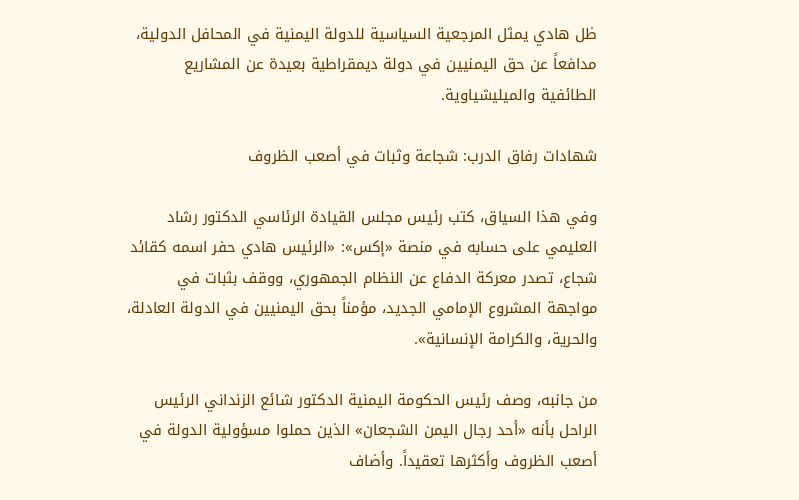ظل هادي يمثل المرجعية السياسية للدولة اليمنية في المحافل الدولية، مدافعاً عن حق اليمنيين في دولة ديمقراطية بعيدة عن المشاريع الطائفية والميليشياوية.

شهادات رفاق الدرب: شجاعة وثبات في أصعب الظروف

وفي هذا السياق، كتب رئيس مجلس القيادة الرئاسي الدكتور رشاد العليمي على حسابه في منصة «إكس»: «الرئيس هادي حفر اسمه كقائد شجاع، تصدر معركة الدفاع عن النظام الجمهوري، ووقف بثبات في مواجهة المشروع الإمامي الجديد، مؤمناً بحق اليمنيين في الدولة العادلة، والحرية، والكرامة الإنسانية».

من جانبه، وصف رئيس الحكومة اليمنية الدكتور شائع الزنداني الرئيس الراحل بأنه «أحد رجال اليمن الشجعان» الذين حملوا مسؤولية الدولة في أصعب الظروف وأكثرها تعقيداً. وأضاف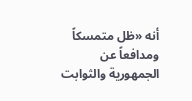أنه «ظل متمسكاً ومدافعاً عن الجمهورية والثوابت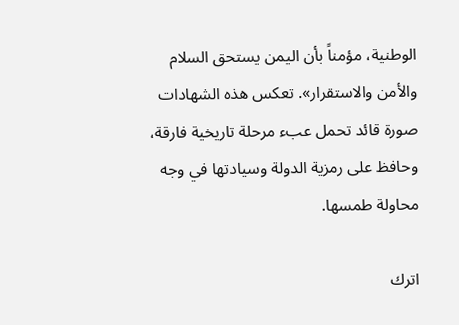الوطنية، مؤمناً بأن اليمن يستحق السلام والأمن والاستقرار». تعكس هذه الشهادات صورة قائد تحمل عبء مرحلة تاريخية فارقة، وحافظ على رمزية الدولة وسيادتها في وجه محاولة طمسها.

اترك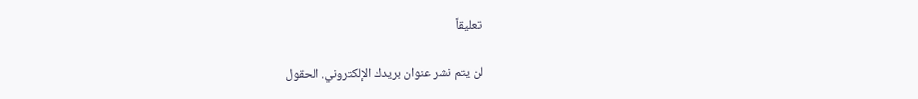تعليقاً

لن يتم نشر عنوان بريدك الإلكتروني. الحقول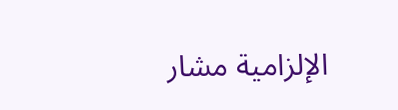الإلزامية مشار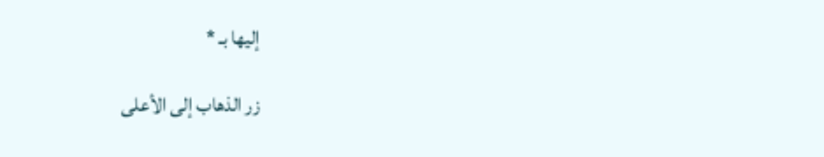إليها بـ *

زر الذهاب إلى الأعلى